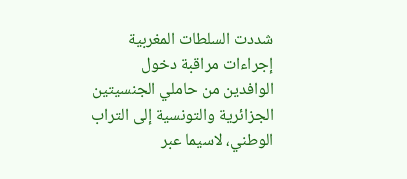شددت السلطات المغربية إجراءات مراقبة دخول الوافدين من حاملي الجنسيتين الجزائرية والتونسية إلى التراب الوطني، لاسيما عبر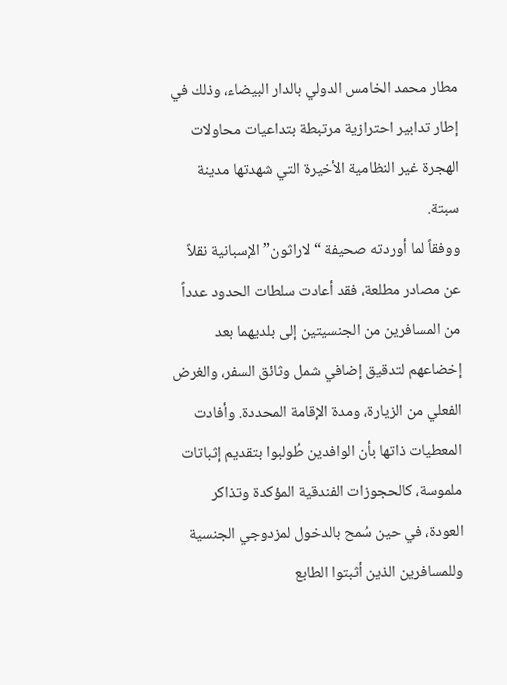مطار محمد الخامس الدولي بالدار البيضاء، وذلك في إطار تدابير احترازية مرتبطة بتداعيات محاولات الهجرة غير النظامية الأخيرة التي شهدتها مدينة سبتة.
ووفقاً لما أوردته صحيفة “لاراثون” الإسبانية نقلاً عن مصادر مطلعة، فقد أعادت سلطات الحدود عدداً من المسافرين من الجنسيتين إلى بلديهما بعد إخضاعهم لتدقيق إضافي شمل وثائق السفر، والغرض الفعلي من الزيارة، ومدة الإقامة المحددة. وأفادت المعطيات ذاتها بأن الوافدين طُولبوا بتقديم إثباتات ملموسة، كالحجوزات الفندقية المؤكدة وتذاكر العودة، في حين سُمح بالدخول لمزدوجي الجنسية وللمسافرين الذين أثبتوا الطابع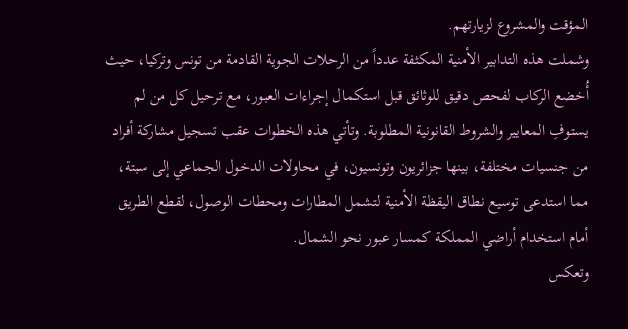المؤقت والمشروع لزيارتهم.
وشملت هذه التدابير الأمنية المكثفة عدداً من الرحلات الجوية القادمة من تونس وتركيا، حيث أُخضع الركاب لفحص دقيق للوثائق قبل استكمال إجراءات العبور، مع ترحيل كل من لم يستوفِ المعايير والشروط القانونية المطلوبة. وتأتي هذه الخطوات عقب تسجيل مشاركة أفراد من جنسيات مختلفة، بينها جزائريون وتونسيون، في محاولات الدخول الجماعي إلى سبتة، مما استدعى توسيع نطاق اليقظة الأمنية لتشمل المطارات ومحطات الوصول، لقطع الطريق أمام استخدام أراضي المملكة كمسار عبور نحو الشمال.
وتعكس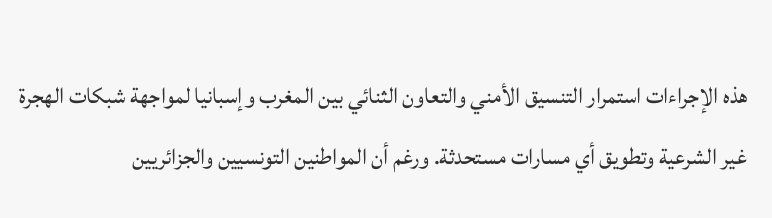هذه الإجراءات استمرار التنسيق الأمني والتعاون الثنائي بين المغرب وإسبانيا لمواجهة شبكات الهجرة غير الشرعية وتطويق أي مسارات مستحدثة. ورغم أن المواطنين التونسيين والجزائريين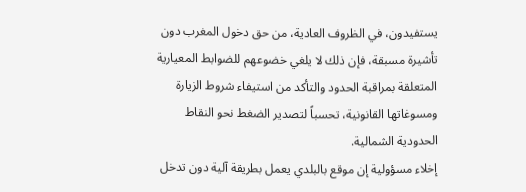يستفيدون، في الظروف العادية، من حق دخول المغرب دون تأشيرة مسبقة، فإن ذلك لا يلغي خضوعهم للضوابط المعيارية المتعلقة بمراقبة الحدود والتأكد من استيفاء شروط الزيارة ومسوغاتها القانونية، تحسباً لتصدير الضغط نحو النقاط الحدودية الشمالية.
إخلاء مسؤولية إن موقع بالبلدي يعمل بطريقة آلية دون تدخل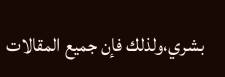بشري،ولذلك فإن جميع المقالات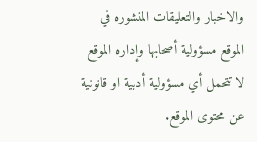والاخبار والتعليقات المنشوره في الموقع مسؤولية أصحابها وإداره الموقع لا تتحمل أي مسؤولية أدبية او قانونية عن محتوى الموقع.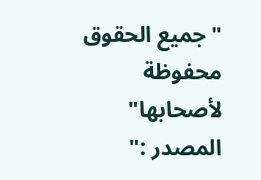"جميع الحقوق محفوظة لأصحابها"
المصدر :"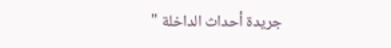جريدة أحداث الداخلة "